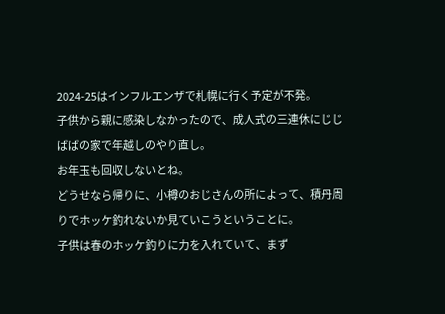2024-25はインフルエンザで札幌に行く予定が不発。
子供から親に感染しなかったので、成人式の三連休にじじばばの家で年越しのやり直し。
お年玉も回収しないとね。
どうせなら帰りに、小樽のおじさんの所によって、積丹周りでホッケ釣れないか見ていこうということに。
子供は春のホッケ釣りに力を入れていて、まず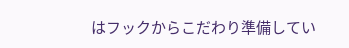はフックからこだわり準備してい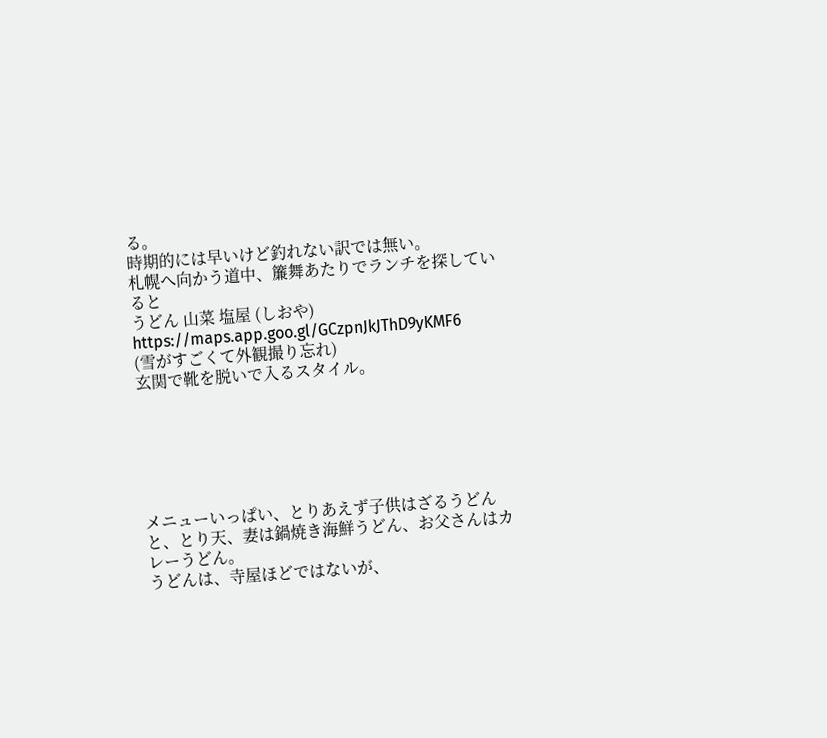る。
時期的には早いけど釣れない訳では無い。
札幌へ向かう道中、簾舞あたりでランチを探していると
うどん 山菜 塩屋 (しおや)
https://maps.app.goo.gl/GCzpnJkJThD9yKMF6
(雪がすごくて外観撮り忘れ)
玄関で靴を脱いで入るスタイル。






メニューいっぱい、とりあえず子供はざるうどんと、とり天、妻は鍋焼き海鮮うどん、お父さんはカレーうどん。
うどんは、寺屋ほどではないが、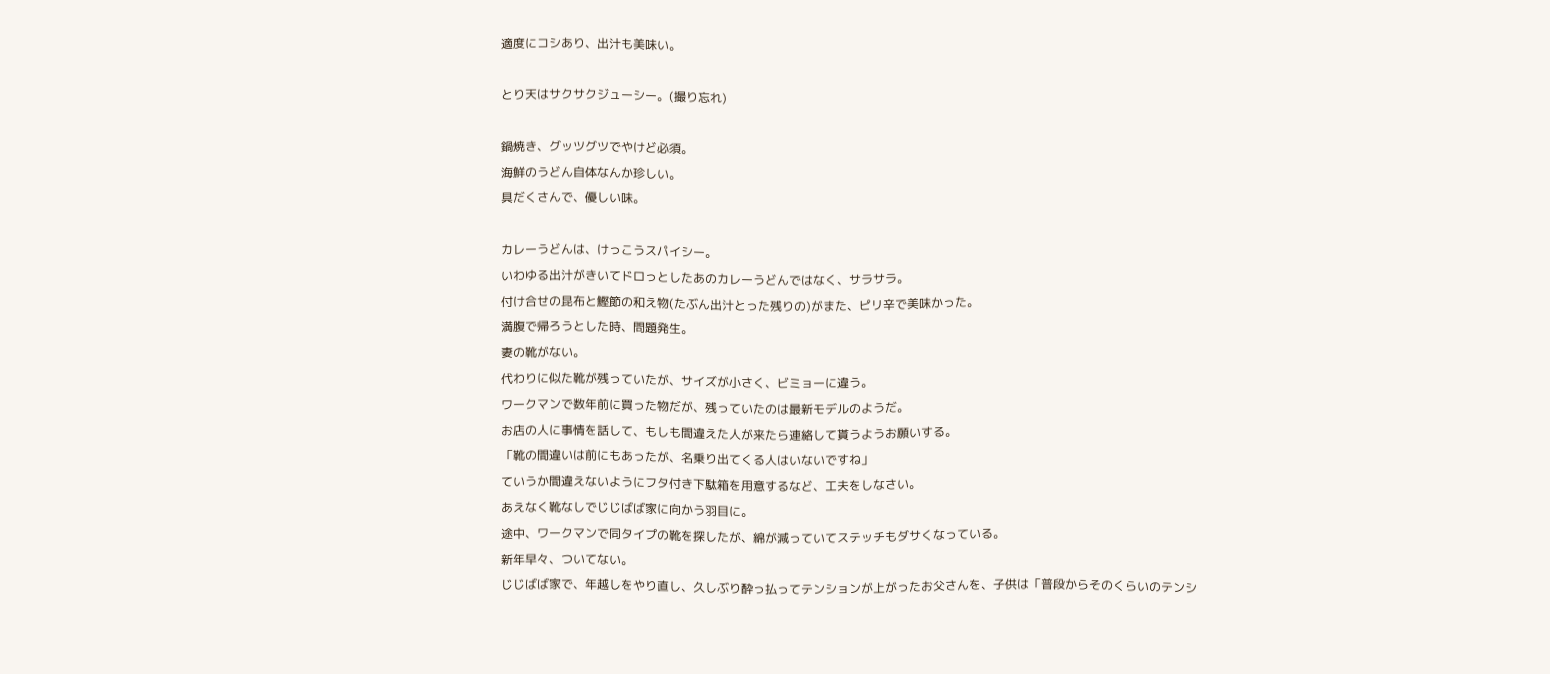適度にコシあり、出汁も美味い。

とり天はサクサクジューシー。(撮り忘れ)

鍋焼き、グッツグツでやけど必須。
海鮮のうどん自体なんか珍しい。
具だくさんで、優しい味。

カレーうどんは、けっこうスパイシー。
いわゆる出汁がきいてドロっとしたあのカレーうどんではなく、サラサラ。
付け合せの昆布と鰹節の和え物(たぶん出汁とった残りの)がまた、ピリ辛で美味かった。
満腹で帰ろうとした時、問題発生。
妻の靴がない。
代わりに似た靴が残っていたが、サイズが小さく、ビミョーに違う。
ワークマンで数年前に買った物だが、残っていたのは最新モデルのようだ。
お店の人に事情を話して、もしも間違えた人が来たら連絡して貰うようお願いする。
「靴の間違いは前にもあったが、名乗り出てくる人はいないですね」
ていうか間違えないようにフタ付き下駄箱を用意するなど、工夫をしなさい。
あえなく靴なしでじじばば家に向かう羽目に。
途中、ワークマンで同タイプの靴を探したが、綿が減っていてステッチもダサくなっている。
新年早々、ついてない。
じじばば家で、年越しをやり直し、久しぶり酔っ払ってテンションが上がったお父さんを、子供は「普段からそのくらいのテンシ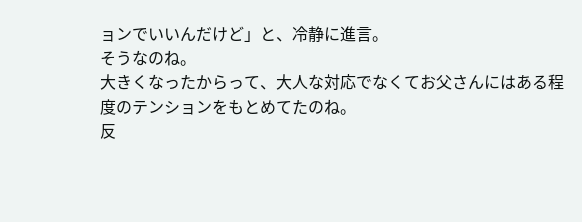ョンでいいんだけど」と、冷静に進言。
そうなのね。
大きくなったからって、大人な対応でなくてお父さんにはある程度のテンションをもとめてたのね。
反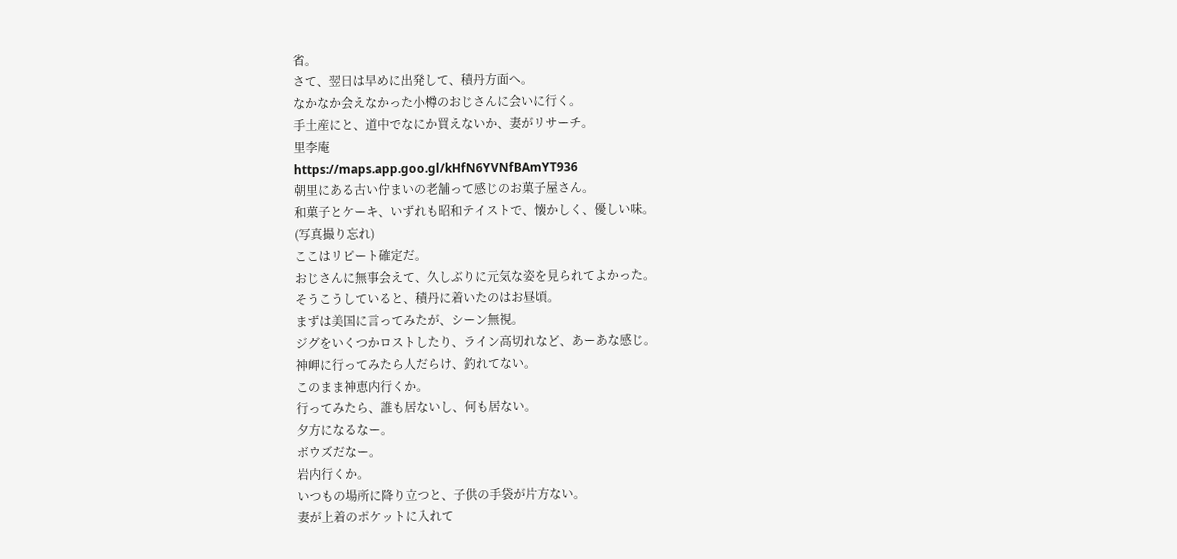省。
さて、翌日は早めに出発して、積丹方面へ。
なかなか会えなかった小樽のおじさんに会いに行く。
手土産にと、道中でなにか買えないか、妻がリサーチ。
里李庵
https://maps.app.goo.gl/kHfN6YVNfBAmYT936
朝里にある古い佇まいの老舗って感じのお菓子屋さん。
和菓子とケーキ、いずれも昭和テイストで、懐かしく、優しい味。
(写真撮り忘れ)
ここはリピート確定だ。
おじさんに無事会えて、久しぶりに元気な姿を見られてよかった。
そうこうしていると、積丹に着いたのはお昼頃。
まずは美国に言ってみたが、シーン無視。
ジグをいくつかロストしたり、ライン高切れなど、あーあな感じ。
神岬に行ってみたら人だらけ、釣れてない。
このまま神恵内行くか。
行ってみたら、誰も居ないし、何も居ない。
夕方になるなー。
ボウズだなー。
岩内行くか。
いつもの場所に降り立つと、子供の手袋が片方ない。
妻が上着のポケットに入れて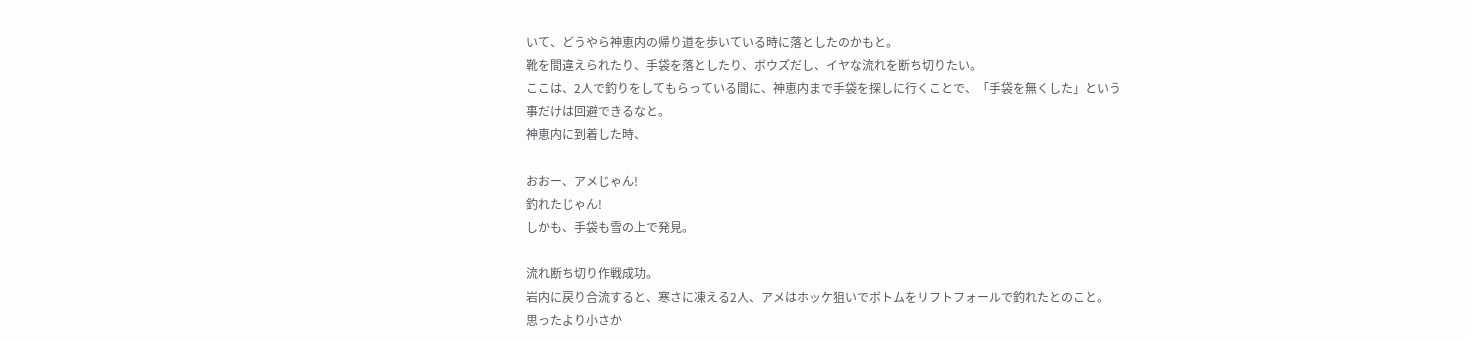いて、どうやら神恵内の帰り道を歩いている時に落としたのかもと。
靴を間違えられたり、手袋を落としたり、ボウズだし、イヤな流れを断ち切りたい。
ここは、2人で釣りをしてもらっている間に、神恵内まで手袋を探しに行くことで、「手袋を無くした」という事だけは回避できるなと。
神恵内に到着した時、

おおー、アメじゃん!
釣れたじゃん!
しかも、手袋も雪の上で発見。

流れ断ち切り作戦成功。
岩内に戻り合流すると、寒さに凍える2人、アメはホッケ狙いでボトムをリフトフォールで釣れたとのこと。
思ったより小さか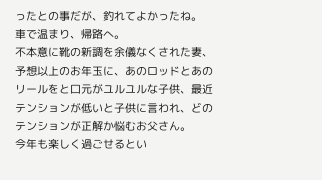ったとの事だが、釣れてよかったね。
車で温まり、帰路へ。
不本意に靴の新調を余儀なくされた妻、予想以上のお年玉に、あのロッドとあのリールをと口元がユルユルな子供、最近テンションが低いと子供に言われ、どのテンションが正解か悩むお父さん。
今年も楽しく過ごせるとい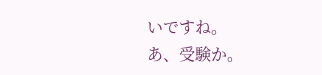いですね。
あ、受験か。